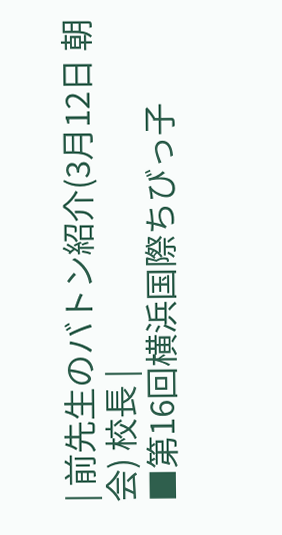| 前先生のバトン紹介(3月12日 朝会) 校長 |
■第16回横浜国際ちびっ子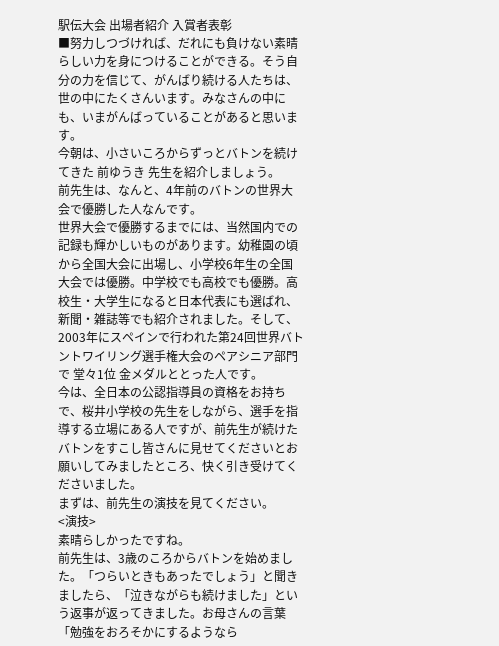駅伝大会 出場者紹介 入賞者表彰
■努力しつづければ、だれにも負けない素晴らしい力を身につけることができる。そう自分の力を信じて、がんばり続ける人たちは、世の中にたくさんいます。みなさんの中にも、いまがんばっていることがあると思います。
今朝は、小さいころからずっとバトンを続けてきた 前ゆうき 先生を紹介しましょう。
前先生は、なんと、4年前のバトンの世界大会で優勝した人なんです。
世界大会で優勝するまでには、当然国内での記録も輝かしいものがあります。幼稚園の頃から全国大会に出場し、小学校6年生の全国大会では優勝。中学校でも高校でも優勝。高校生・大学生になると日本代表にも選ばれ、新聞・雑誌等でも紹介されました。そして、2003年にスペインで行われた第24回世界バトントワイリング選手権大会のペアシニア部門で 堂々1位 金メダルととった人です。
今は、全日本の公認指導員の資格をお持ちで、桜井小学校の先生をしながら、選手を指導する立場にある人ですが、前先生が続けたバトンをすこし皆さんに見せてくださいとお願いしてみましたところ、快く引き受けてくださいました。
まずは、前先生の演技を見てください。
<演技>
素晴らしかったですね。
前先生は、3歳のころからバトンを始めました。「つらいときもあったでしょう」と聞きましたら、「泣きながらも続けました」という返事が返ってきました。お母さんの言葉「勉強をおろそかにするようなら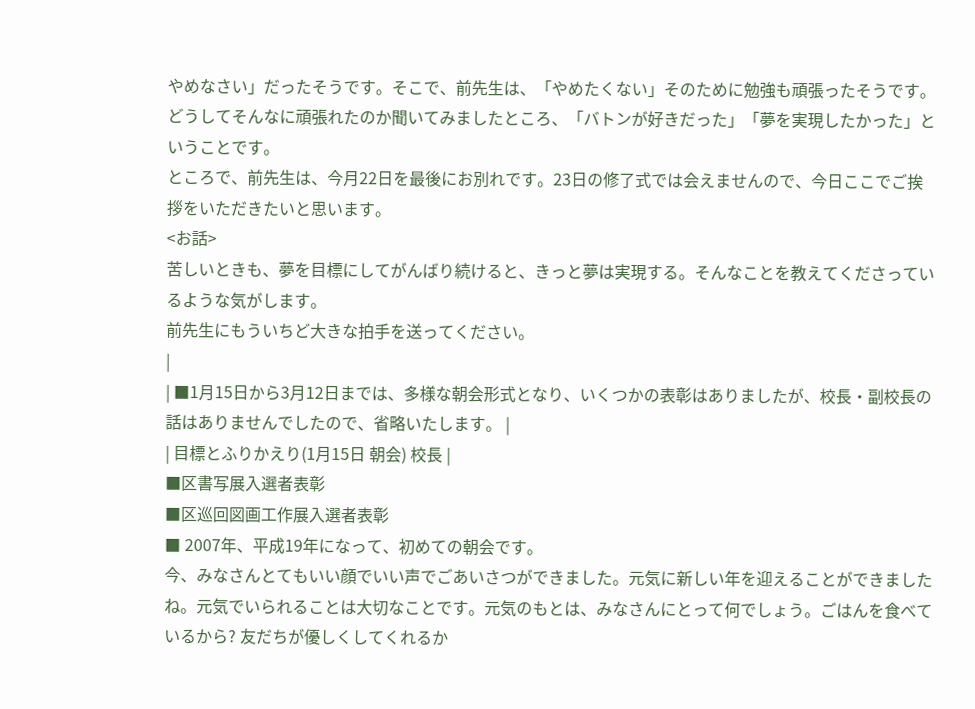やめなさい」だったそうです。そこで、前先生は、「やめたくない」そのために勉強も頑張ったそうです。どうしてそんなに頑張れたのか聞いてみましたところ、「バトンが好きだった」「夢を実現したかった」ということです。
ところで、前先生は、今月22日を最後にお別れです。23日の修了式では会えませんので、今日ここでご挨拶をいただきたいと思います。
<お話>
苦しいときも、夢を目標にしてがんばり続けると、きっと夢は実現する。そんなことを教えてくださっているような気がします。
前先生にもういちど大きな拍手を送ってください。
|
| ■1月15日から3月12日までは、多様な朝会形式となり、いくつかの表彰はありましたが、校長・副校長の話はありませんでしたので、省略いたします。 |
| 目標とふりかえり(1月15日 朝会) 校長 |
■区書写展入選者表彰
■区巡回図画工作展入選者表彰
■ 2007年、平成19年になって、初めての朝会です。
今、みなさんとてもいい顔でいい声でごあいさつができました。元気に新しい年を迎えることができましたね。元気でいられることは大切なことです。元気のもとは、みなさんにとって何でしょう。ごはんを食べているから? 友だちが優しくしてくれるか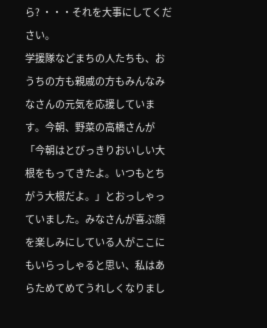ら? ・・・それを大事にしてください。
学援隊などまちの人たちも、おうちの方も親戚の方もみんなみなさんの元気を応援しています。今朝、野菜の高橋さんが「今朝はとびっきりおいしい大根をもってきたよ。いつもとちがう大根だよ。」とおっしゃっていました。みなさんが喜ぶ顔を楽しみにしている人がここにもいらっしゃると思い、私はあらためてめてうれしくなりまし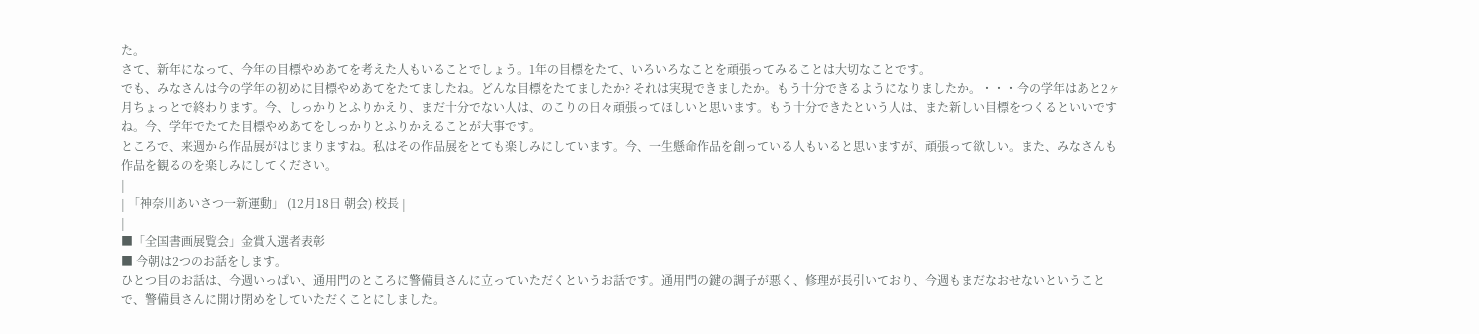た。
さて、新年になって、今年の目標やめあてを考えた人もいることでしょう。1年の目標をたて、いろいろなことを頑張ってみることは大切なことです。
でも、みなさんは今の学年の初めに目標やめあてをたてましたね。どんな目標をたてましたか? それは実現できましたか。もう十分できるようになりましたか。・・・今の学年はあと2ヶ月ちょっとで終わります。今、しっかりとふりかえり、まだ十分でない人は、のこりの日々頑張ってほしいと思います。もう十分できたという人は、また新しい目標をつくるといいですね。今、学年でたてた目標やめあてをしっかりとふりかえることが大事です。
ところで、来週から作品展がはじまりますね。私はその作品展をとても楽しみにしています。今、一生懸命作品を創っている人もいると思いますが、頑張って欲しい。また、みなさんも作品を観るのを楽しみにしてください。
|
| 「神奈川あいさつ一新運動」 (12月18日 朝会) 校長 |
|
■「全国書画展覧会」金賞入選者表彰
■ 今朝は2つのお話をします。
ひとつ目のお話は、今週いっぱい、通用門のところに警備員さんに立っていただくというお話です。通用門の鍵の調子が悪く、修理が長引いており、今週もまだなおせないということで、警備員さんに開け閉めをしていただくことにしました。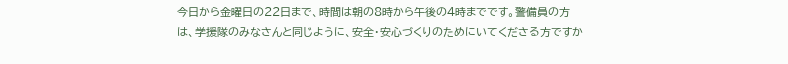今日から金曜日の22日まで、時間は朝の8時から午後の4時までです。警備員の方は、学援隊のみなさんと同じように、安全・安心づくりのためにいてくださる方ですか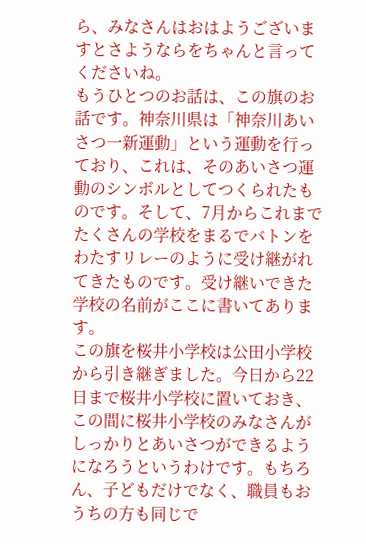ら、みなさんはおはようございますとさようならをちゃんと言ってくださいね。
もうひとつのお話は、この旗のお話です。神奈川県は「神奈川あいさつ一新運動」という運動を行っており、これは、そのあいさつ運動のシンボルとしてつくられたものです。そして、7月からこれまでたくさんの学校をまるでバトンをわたすリレーのように受け継がれてきたものです。受け継いできた学校の名前がここに書いてあります。
この旗を桜井小学校は公田小学校から引き継ぎました。今日から22日まで桜井小学校に置いておき、この間に桜井小学校のみなさんがしっかりとあいさつができるようになろうというわけです。もちろん、子どもだけでなく、職員もおうちの方も同じで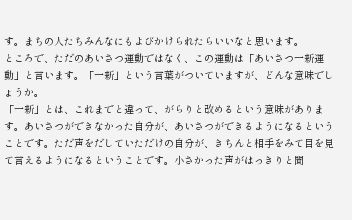す。まちの人たちみんなにもよびかけられたらいいなと思います。
ところで、ただのあいさつ運動ではなく、この運動は「あいさつ一新運動」と言います。「一新」という言葉がついていますが、どんな意味でしょうか。
「一新」とは、これまでと違って、がらりと改めるという意味があります。あいさつができなかった自分が、あいさつができるようになるということです。ただ声をだしていただけの自分が、きちんと相手をみて目を見て言えるようになるということです。小さかった声がはっきりと聞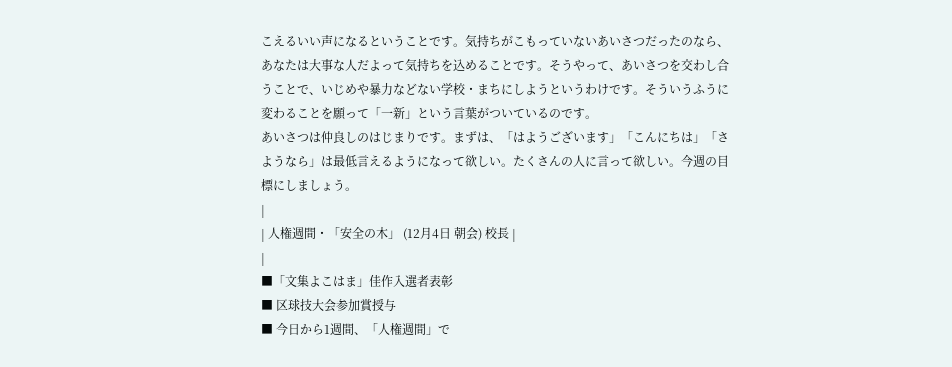こえるいい声になるということです。気持ちがこもっていないあいさつだったのなら、あなたは大事な人だよって気持ちを込めることです。そうやって、あいさつを交わし合うことで、いじめや暴力などない学校・まちにしようというわけです。そういうふうに変わることを願って「一新」という言葉がついているのです。
あいさつは仲良しのはじまりです。まずは、「はようございます」「こんにちは」「さようなら」は最低言えるようになって欲しい。たくさんの人に言って欲しい。今週の目標にしましょう。
|
| 人権週間・「安全の木」 (12月4日 朝会) 校長 |
|
■「文集よこはま」佳作入選者表彰
■ 区球技大会参加賞授与
■ 今日から1週間、「人権週間」で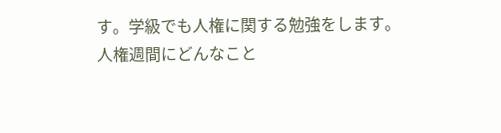す。学級でも人権に関する勉強をします。
人権週間にどんなこと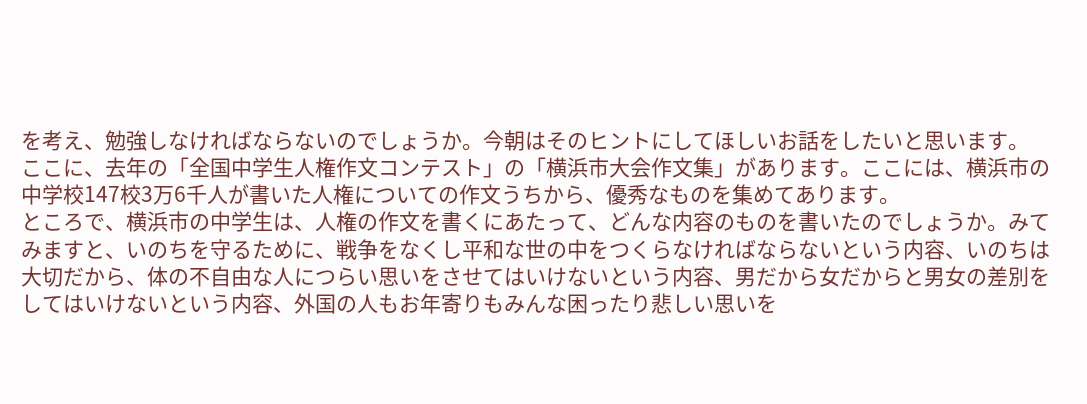を考え、勉強しなければならないのでしょうか。今朝はそのヒントにしてほしいお話をしたいと思います。
ここに、去年の「全国中学生人権作文コンテスト」の「横浜市大会作文集」があります。ここには、横浜市の中学校147校3万6千人が書いた人権についての作文うちから、優秀なものを集めてあります。
ところで、横浜市の中学生は、人権の作文を書くにあたって、どんな内容のものを書いたのでしょうか。みてみますと、いのちを守るために、戦争をなくし平和な世の中をつくらなければならないという内容、いのちは大切だから、体の不自由な人につらい思いをさせてはいけないという内容、男だから女だからと男女の差別をしてはいけないという内容、外国の人もお年寄りもみんな困ったり悲しい思いを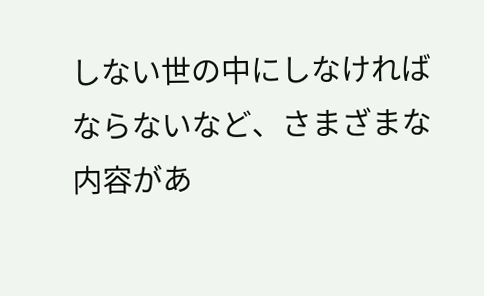しない世の中にしなければならないなど、さまざまな内容があ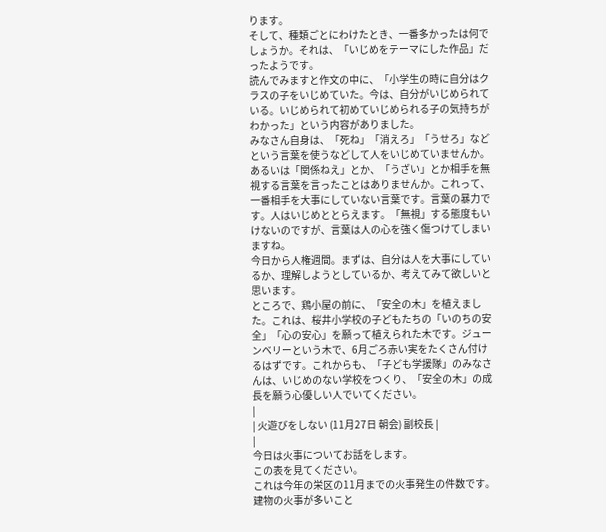ります。
そして、種類ごとにわけたとき、一番多かったは何でしょうか。それは、「いじめをテーマにした作品」だったようです。
読んでみますと作文の中に、「小学生の時に自分はクラスの子をいじめていた。今は、自分がいじめられている。いじめられて初めていじめられる子の気持ちがわかった」という内容がありました。
みなさん自身は、「死ね」「消えろ」「うせろ」などという言葉を使うなどして人をいじめていませんか。あるいは「関係ねえ」とか、「うざい」とか相手を無視する言葉を言ったことはありませんか。これって、一番相手を大事にしていない言葉です。言葉の暴力です。人はいじめととらえます。「無視」する態度もいけないのですが、言葉は人の心を強く傷つけてしまいますね。
今日から人権週間。まずは、自分は人を大事にしているか、理解しようとしているか、考えてみて欲しいと思います。
ところで、鶏小屋の前に、「安全の木」を植えました。これは、桜井小学校の子どもたちの「いのちの安全」「心の安心」を願って植えられた木です。ジューンベリーという木で、6月ごろ赤い実をたくさん付けるはずです。これからも、「子ども学援隊」のみなさんは、いじめのない学校をつくり、「安全の木」の成長を願う心優しい人でいてください。
|
| 火遊びをしない (11月27日 朝会) 副校長 |
|
今日は火事についてお話をします。
この表を見てください。
これは今年の栄区の11月までの火事発生の件数です。
建物の火事が多いこと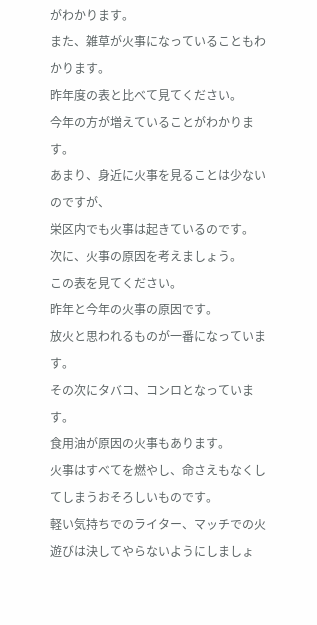がわかります。
また、雑草が火事になっていることもわかります。
昨年度の表と比べて見てください。
今年の方が増えていることがわかります。
あまり、身近に火事を見ることは少ないのですが、
栄区内でも火事は起きているのです。
次に、火事の原因を考えましょう。
この表を見てください。
昨年と今年の火事の原因です。
放火と思われるものが一番になっています。
その次にタバコ、コンロとなっています。
食用油が原因の火事もあります。
火事はすべてを燃やし、命さえもなくしてしまうおそろしいものです。
軽い気持ちでのライター、マッチでの火遊びは決してやらないようにしましょ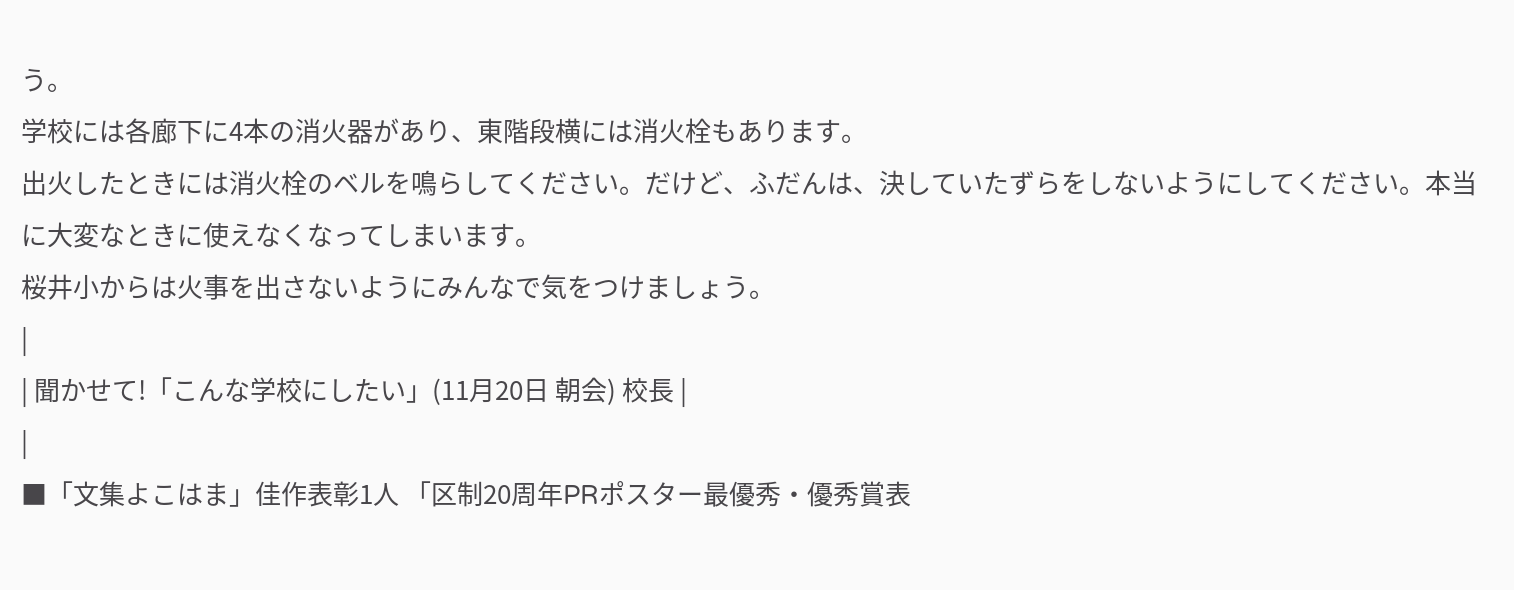う。
学校には各廊下に4本の消火器があり、東階段横には消火栓もあります。
出火したときには消火栓のベルを鳴らしてください。だけど、ふだんは、決していたずらをしないようにしてください。本当に大変なときに使えなくなってしまいます。
桜井小からは火事を出さないようにみんなで気をつけましょう。
|
| 聞かせて!「こんな学校にしたい」(11月20日 朝会) 校長 |
|
■「文集よこはま」佳作表彰1人 「区制20周年PRポスター最優秀・優秀賞表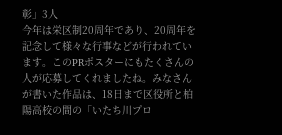彰」3人
今年は栄区制20周年であり、20周年を記念して様々な行事などが行われています。このPRポスターにもたくさんの人が応募してくれましたね。みなさんが書いた作品は、18日まで区役所と柏陽高校の間の「いたち川プロ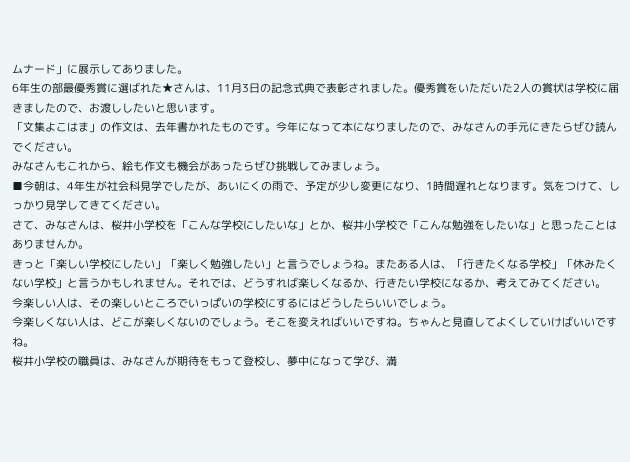ムナード」に展示してありました。
6年生の部最優秀賞に選ばれた★さんは、11月3日の記念式典で表彰されました。優秀賞をいただいた2人の賞状は学校に届きましたので、お渡ししたいと思います。
「文集よこはま」の作文は、去年書かれたものです。今年になって本になりましたので、みなさんの手元にきたらぜひ読んでください。
みなさんもこれから、絵も作文も機会があったらぜひ挑戦してみましょう。
■今朝は、4年生が社会科見学でしたが、あいにくの雨で、予定が少し変更になり、1時間遅れとなります。気をつけて、しっかり見学してきてください。
さて、みなさんは、桜井小学校を「こんな学校にしたいな」とか、桜井小学校で「こんな勉強をしたいな」と思ったことはありませんか。
きっと「楽しい学校にしたい」「楽しく勉強したい」と言うでしょうね。またある人は、「行きたくなる学校」「休みたくない学校」と言うかもしれません。それでは、どうすれば楽しくなるか、行きたい学校になるか、考えてみてください。
今楽しい人は、その楽しいところでいっぱいの学校にするにはどうしたらいいでしょう。
今楽しくない人は、どこが楽しくないのでしょう。そこを変えればいいですね。ちゃんと見直してよくしていけばいいですね。
桜井小学校の職員は、みなさんが期待をもって登校し、夢中になって学び、満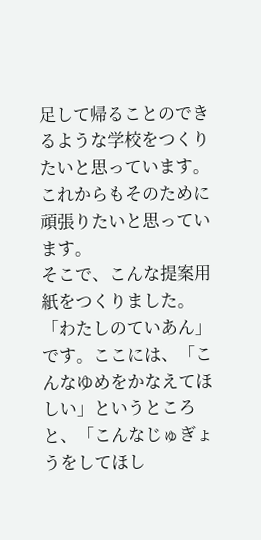足して帰ることのできるような学校をつくりたいと思っています。これからもそのために頑張りたいと思っています。
そこで、こんな提案用紙をつくりました。「わたしのていあん」です。ここには、「こんなゆめをかなえてほしい」というところと、「こんなじゅぎょうをしてほし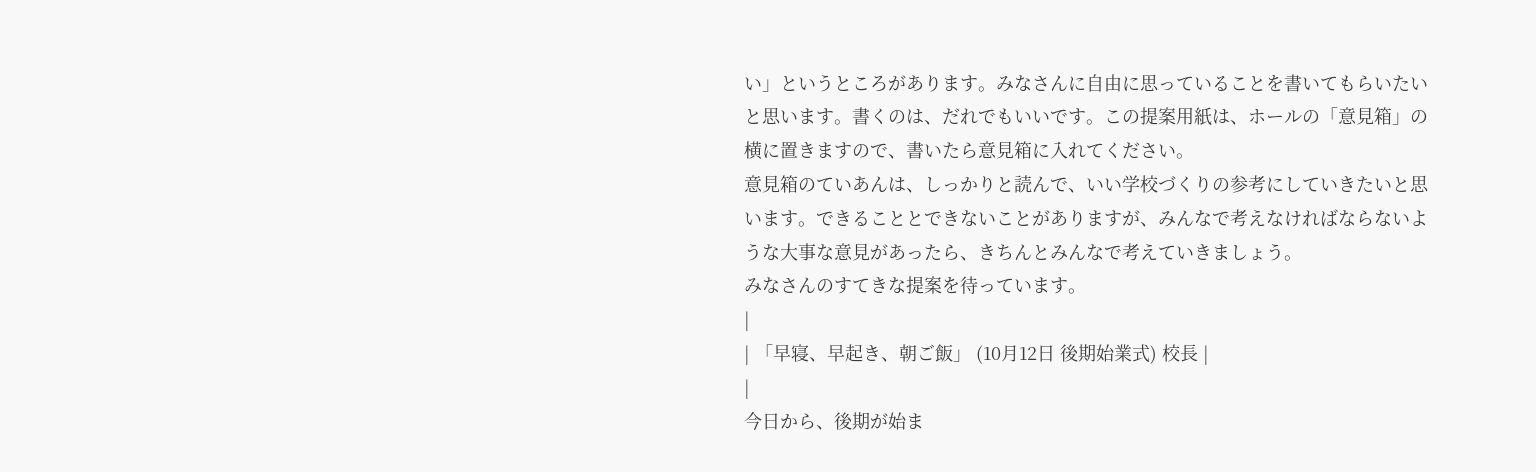い」というところがあります。みなさんに自由に思っていることを書いてもらいたいと思います。書くのは、だれでもいいです。この提案用紙は、ホールの「意見箱」の横に置きますので、書いたら意見箱に入れてください。
意見箱のていあんは、しっかりと読んで、いい学校づくりの参考にしていきたいと思います。できることとできないことがありますが、みんなで考えなければならないような大事な意見があったら、きちんとみんなで考えていきましょう。
みなさんのすてきな提案を待っています。
|
| 「早寝、早起き、朝ご飯」 (10月12日 後期始業式) 校長 |
|
今日から、後期が始ま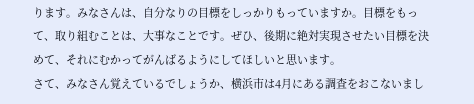ります。みなさんは、自分なりの目標をしっかりもっていますか。目標をもって、取り組むことは、大事なことです。ぜひ、後期に絶対実現させたい目標を決めて、それにむかってがんばるようにしてほしいと思います。
さて、みなさん覚えているでしょうか、横浜市は4月にある調査をおこないまし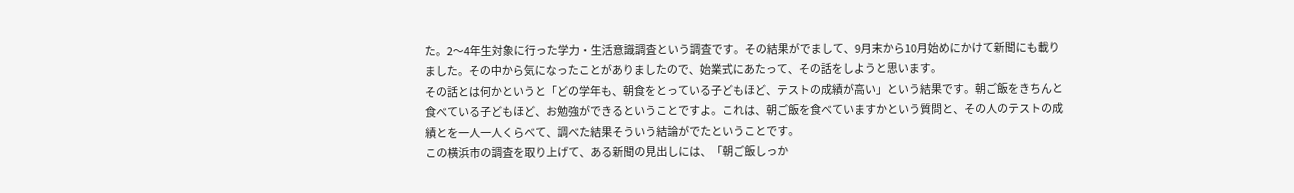た。2〜4年生対象に行った学力・生活意識調査という調査です。その結果がでまして、9月末から10月始めにかけて新聞にも載りました。その中から気になったことがありましたので、始業式にあたって、その話をしようと思います。
その話とは何かというと「どの学年も、朝食をとっている子どもほど、テストの成績が高い」という結果です。朝ご飯をきちんと食べている子どもほど、お勉強ができるということですよ。これは、朝ご飯を食べていますかという質問と、その人のテストの成績とを一人一人くらべて、調べた結果そういう結論がでたということです。
この横浜市の調査を取り上げて、ある新聞の見出しには、「朝ご飯しっか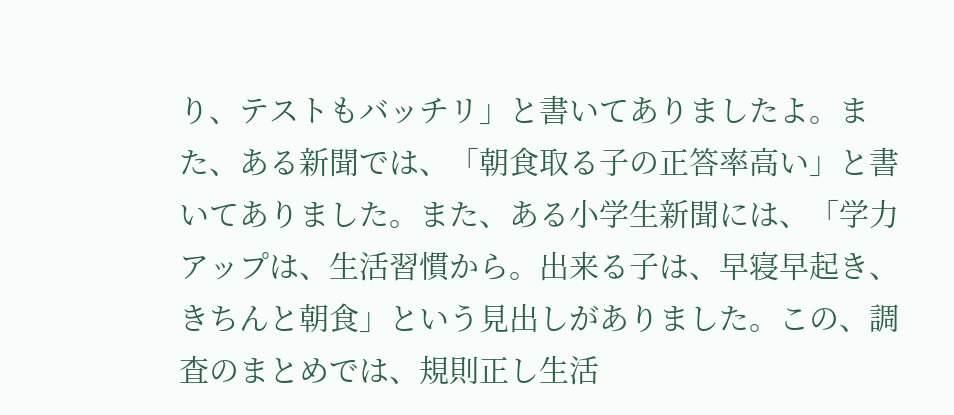り、テストもバッチリ」と書いてありましたよ。また、ある新聞では、「朝食取る子の正答率高い」と書いてありました。また、ある小学生新聞には、「学力アップは、生活習慣から。出来る子は、早寝早起き、きちんと朝食」という見出しがありました。この、調査のまとめでは、規則正し生活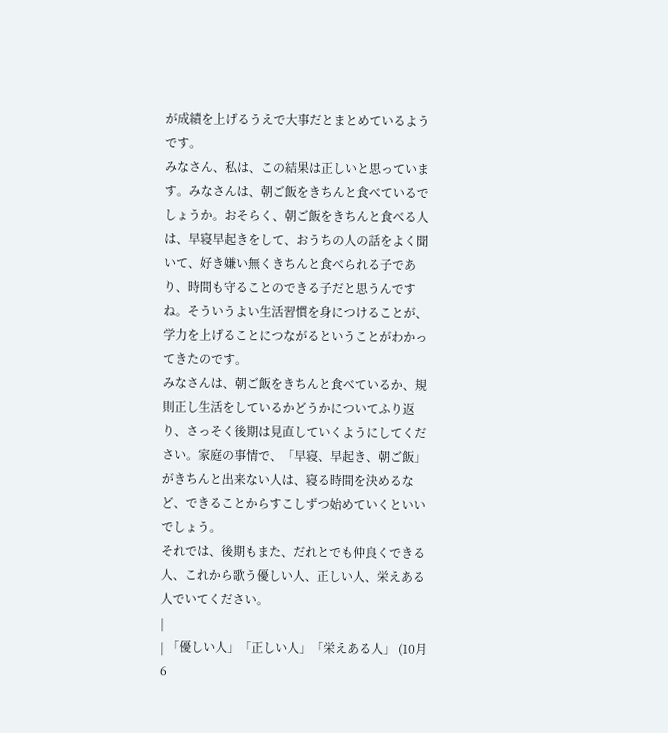が成績を上げるうえで大事だとまとめているようです。
みなさん、私は、この結果は正しいと思っています。みなさんは、朝ご飯をきちんと食べているでしょうか。おそらく、朝ご飯をきちんと食べる人は、早寝早起きをして、おうちの人の話をよく聞いて、好き嫌い無くきちんと食べられる子であり、時間も守ることのできる子だと思うんですね。そういうよい生活習慣を身につけることが、学力を上げることにつながるということがわかってきたのです。
みなさんは、朝ご飯をきちんと食べているか、規則正し生活をしているかどうかについてふり返り、さっそく後期は見直していくようにしてください。家庭の事情で、「早寝、早起き、朝ご飯」がきちんと出来ない人は、寝る時間を決めるなど、できることからすこしずつ始めていくといいでしょう。
それでは、後期もまた、だれとでも仲良くできる人、これから歌う優しい人、正しい人、栄えある人でいてください。
|
| 「優しい人」「正しい人」「栄えある人」 (10月6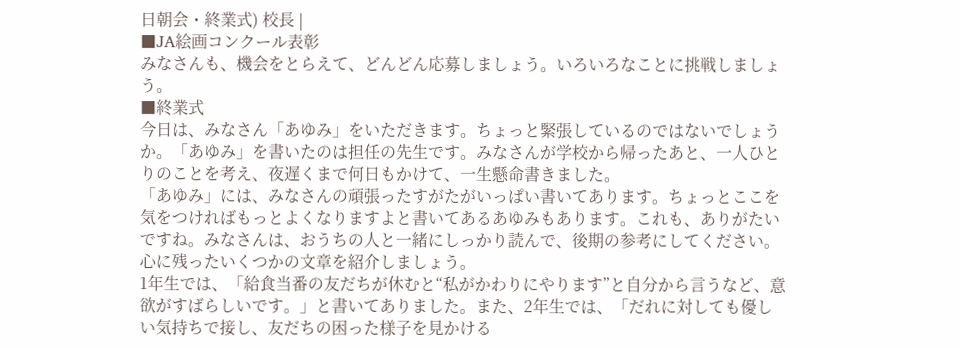日朝会・終業式) 校長 |
■JA絵画コンクール表彰
みなさんも、機会をとらえて、どんどん応募しましょう。いろいろなことに挑戦しましょう。
■終業式
今日は、みなさん「あゆみ」をいただきます。ちょっと緊張しているのではないでしょうか。「あゆみ」を書いたのは担任の先生です。みなさんが学校から帰ったあと、一人ひとりのことを考え、夜遅くまで何日もかけて、一生懸命書きました。
「あゆみ」には、みなさんの頑張ったすがたがいっぱい書いてあります。ちょっとここを気をつければもっとよくなりますよと書いてあるあゆみもあります。これも、ありがたいですね。みなさんは、おうちの人と一緒にしっかり読んで、後期の参考にしてください。
心に残ったいくつかの文章を紹介しましょう。
1年生では、「給食当番の友だちが休むと“私がかわりにやります”と自分から言うなど、意欲がすばらしいです。」と書いてありました。また、2年生では、「だれに対しても優しい気持ちで接し、友だちの困った様子を見かける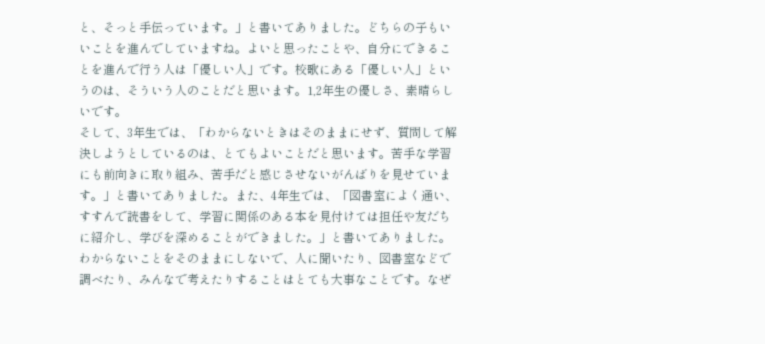と、そっと手伝っています。」と書いてありました。どちらの子もいいことを進んでしていますね。よいと思ったことや、自分にできることを進んで行う人は「優しい人」です。校歌にある「優しい人」というのは、そういう人のことだと思います。1,2年生の優しさ、素晴らしいです。
そして、3年生では、「わからないときはそのままにせず、質問して解決しようとしているのは、とてもよいことだと思います。苦手な学習にも前向きに取り組み、苦手だと感じさせないがんばりを見せています。」と書いてありました。また、4年生では、「図書室によく通い、すすんで読書をして、学習に関係のある本を見付けては担任や友だちに紹介し、学びを深めることができました。」と書いてありました。わからないことをそのままにしないで、人に聞いたり、図書室などで調べたり、みんなで考えたりすることはとても大事なことです。なぜ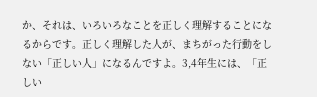か、それは、いろいろなことを正しく理解することになるからです。正しく理解した人が、まちがった行動をしない「正しい人」になるんですよ。3,4年生には、「正しい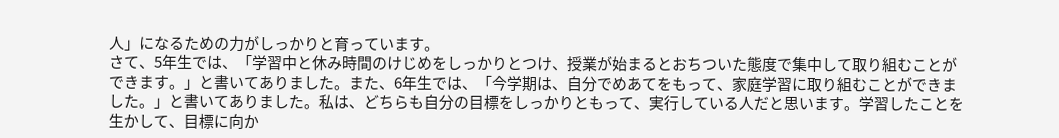人」になるための力がしっかりと育っています。
さて、5年生では、「学習中と休み時間のけじめをしっかりとつけ、授業が始まるとおちついた態度で集中して取り組むことができます。」と書いてありました。また、6年生では、「今学期は、自分でめあてをもって、家庭学習に取り組むことができました。」と書いてありました。私は、どちらも自分の目標をしっかりともって、実行している人だと思います。学習したことを生かして、目標に向か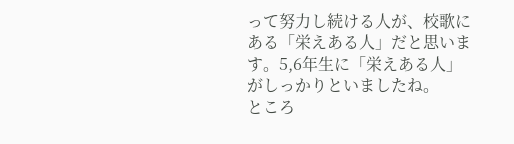って努力し続ける人が、校歌にある「栄えある人」だと思います。5,6年生に「栄えある人」がしっかりといましたね。
ところ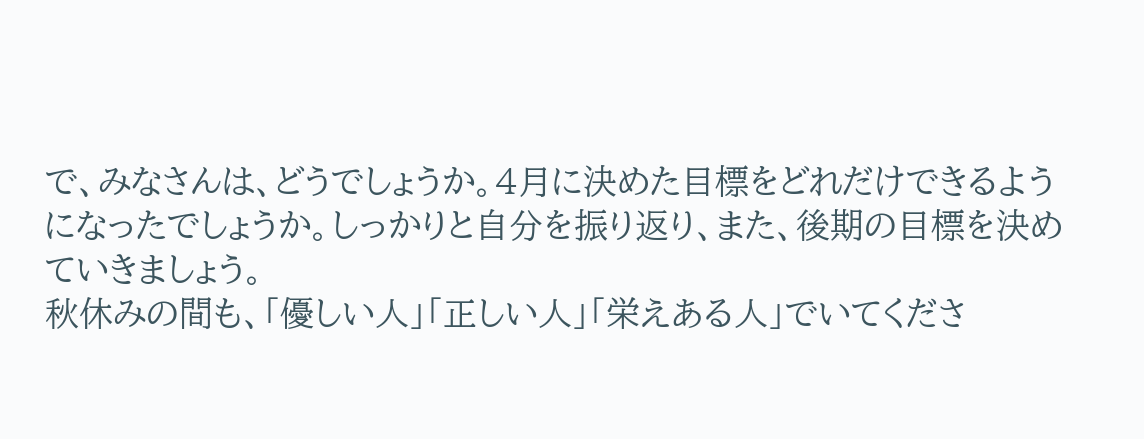で、みなさんは、どうでしょうか。4月に決めた目標をどれだけできるようになったでしょうか。しっかりと自分を振り返り、また、後期の目標を決めていきましょう。
秋休みの間も、「優しい人」「正しい人」「栄えある人」でいてくださ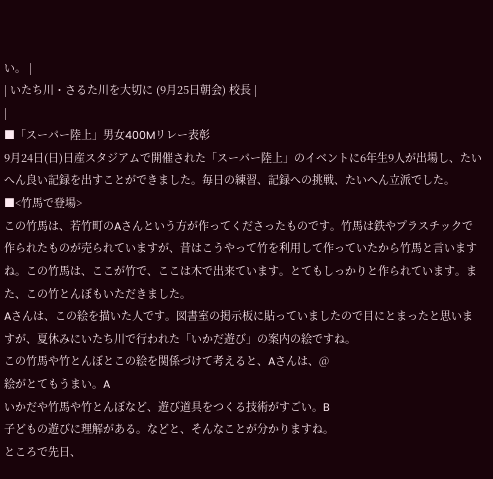い。 |
| いたち川・さるた川を大切に (9月25日朝会) 校長 |
|
■「スーパー陸上」男女400Mリレー表彰
9月24日(日)日産スタジアムで開催された「スーパー陸上」のイベントに6年生9人が出場し、たいへん良い記録を出すことができました。毎日の練習、記録への挑戦、たいへん立派でした。
■<竹馬で登場>
この竹馬は、若竹町のAさんという方が作ってくださったものです。竹馬は鉄やプラスチックで作られたものが売られていますが、昔はこうやって竹を利用して作っていたから竹馬と言いますね。この竹馬は、ここが竹で、ここは木で出来ています。とてもしっかりと作られています。また、この竹とんぼもいただきました。
Aさんは、この絵を描いた人です。図書室の掲示板に貼っていましたので目にとまったと思いますが、夏休みにいたち川で行われた「いかだ遊び」の案内の絵ですね。
この竹馬や竹とんぼとこの絵を関係づけて考えると、Aさんは、@
絵がとてもうまい。A
いかだや竹馬や竹とんぼなど、遊び道具をつくる技術がすごい。B
子どもの遊びに理解がある。などと、そんなことが分かりますね。
ところで先日、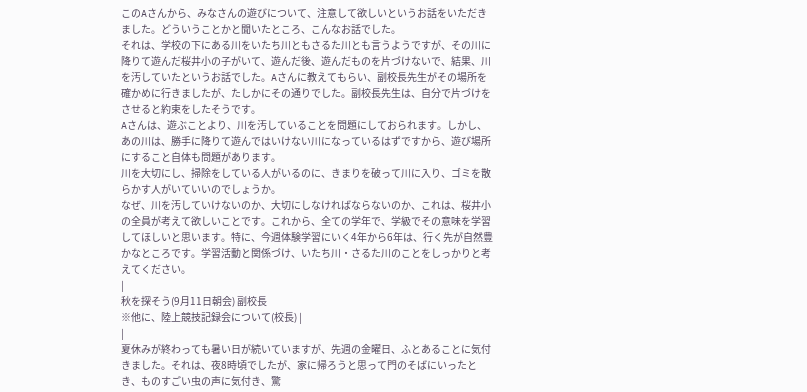このAさんから、みなさんの遊びについて、注意して欲しいというお話をいただきました。どういうことかと聞いたところ、こんなお話でした。
それは、学校の下にある川をいたち川ともさるた川とも言うようですが、その川に降りて遊んだ桜井小の子がいて、遊んだ後、遊んだものを片づけないで、結果、川を汚していたというお話でした。Aさんに教えてもらい、副校長先生がその場所を確かめに行きましたが、たしかにその通りでした。副校長先生は、自分で片づけをさせると約束をしたそうです。
Aさんは、遊ぶことより、川を汚していることを問題にしておられます。しかし、あの川は、勝手に降りて遊んではいけない川になっているはずですから、遊び場所にすること自体も問題があります。
川を大切にし、掃除をしている人がいるのに、きまりを破って川に入り、ゴミを散らかす人がいていいのでしょうか。
なぜ、川を汚していけないのか、大切にしなければならないのか、これは、桜井小の全員が考えて欲しいことです。これから、全ての学年で、学級でその意味を学習してほしいと思います。特に、今週体験学習にいく4年から6年は、行く先が自然豊かなところです。学習活動と関係づけ、いたち川・さるた川のことをしっかりと考えてください。
|
秋を探そう(9月11日朝会) 副校長
※他に、陸上競技記録会について(校長) |
|
夏休みが終わっても暑い日が続いていますが、先週の金曜日、ふとあることに気付きました。それは、夜8時頃でしたが、家に帰ろうと思って門のそばにいったとき、ものすごい虫の声に気付き、驚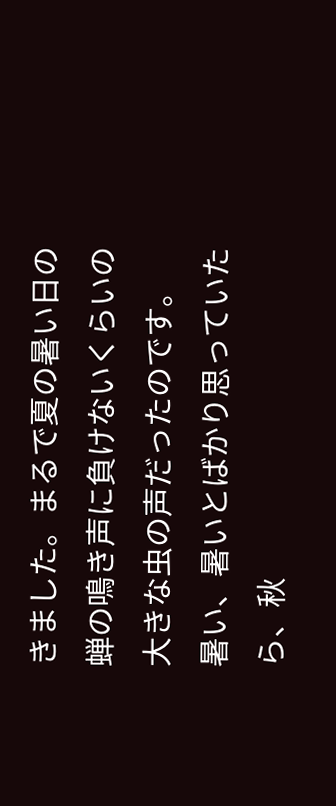きました。まるで夏の暑い日の蝉の鳴き声に負けないくらいの大きな虫の声だったのです。
暑い、暑いとばかり思っていたら、秋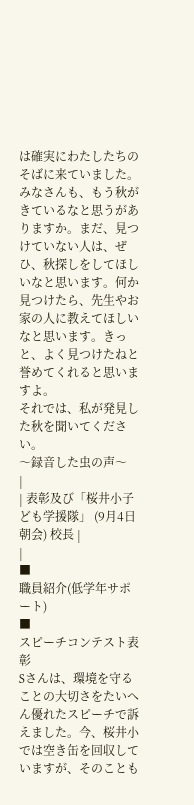は確実にわたしたちのそばに来ていました。みなさんも、もう秋がきているなと思うがありますか。まだ、見つけていない人は、ぜひ、秋探しをしてほしいなと思います。何か見つけたら、先生やお家の人に教えてほしいなと思います。きっと、よく見つけたねと誉めてくれると思いますよ。
それでは、私が発見した秋を聞いてください。
〜録音した虫の声〜
|
| 表彰及び「桜井小子ども学援隊」 (9月4日朝会) 校長 |
|
■
職員紹介(低学年サポート)
■
スピーチコンテスト表彰
Sさんは、環境を守ることの大切さをたいへん優れたスピーチで訴えました。今、桜井小では空き缶を回収していますが、そのことも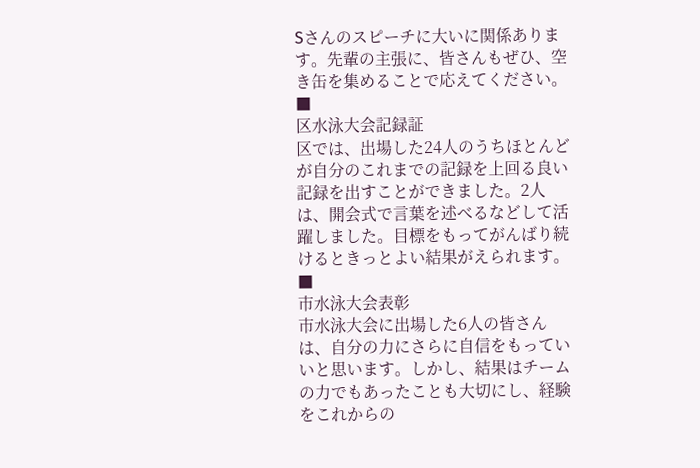Sさんのスピーチに大いに関係あります。先輩の主張に、皆さんもぜひ、空き缶を集めることで応えてください。
■
区水泳大会記録証
区では、出場した24人のうちほとんどが自分のこれまでの記録を上回る良い記録を出すことができました。2人は、開会式で言葉を述べるなどして活躍しました。目標をもってがんばり続けるときっとよい結果がえられます。
■
市水泳大会表彰
市水泳大会に出場した6人の皆さんは、自分の力にさらに自信をもっていいと思います。しかし、結果はチームの力でもあったことも大切にし、経験をこれからの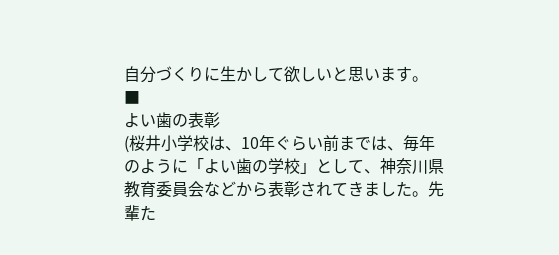自分づくりに生かして欲しいと思います。
■
よい歯の表彰
(桜井小学校は、10年ぐらい前までは、毎年のように「よい歯の学校」として、神奈川県教育委員会などから表彰されてきました。先輩た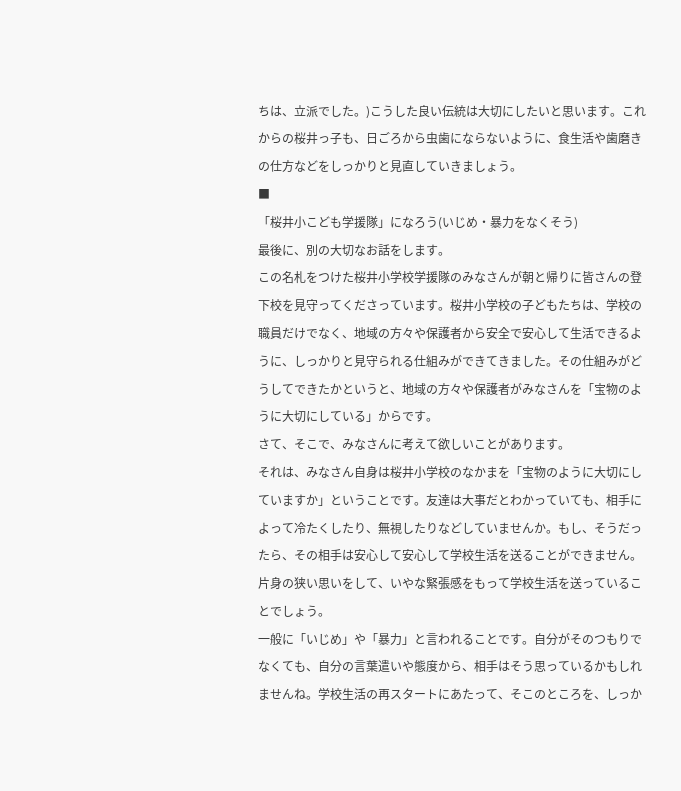ちは、立派でした。)こうした良い伝統は大切にしたいと思います。これからの桜井っ子も、日ごろから虫歯にならないように、食生活や歯磨きの仕方などをしっかりと見直していきましょう。
■
「桜井小こども学援隊」になろう(いじめ・暴力をなくそう)
最後に、別の大切なお話をします。
この名札をつけた桜井小学校学援隊のみなさんが朝と帰りに皆さんの登下校を見守ってくださっています。桜井小学校の子どもたちは、学校の職員だけでなく、地域の方々や保護者から安全で安心して生活できるように、しっかりと見守られる仕組みができてきました。その仕組みがどうしてできたかというと、地域の方々や保護者がみなさんを「宝物のように大切にしている」からです。
さて、そこで、みなさんに考えて欲しいことがあります。
それは、みなさん自身は桜井小学校のなかまを「宝物のように大切にしていますか」ということです。友達は大事だとわかっていても、相手によって冷たくしたり、無視したりなどしていませんか。もし、そうだったら、その相手は安心して安心して学校生活を送ることができません。片身の狭い思いをして、いやな緊張感をもって学校生活を送っていることでしょう。
一般に「いじめ」や「暴力」と言われることです。自分がそのつもりでなくても、自分の言葉遣いや態度から、相手はそう思っているかもしれませんね。学校生活の再スタートにあたって、そこのところを、しっか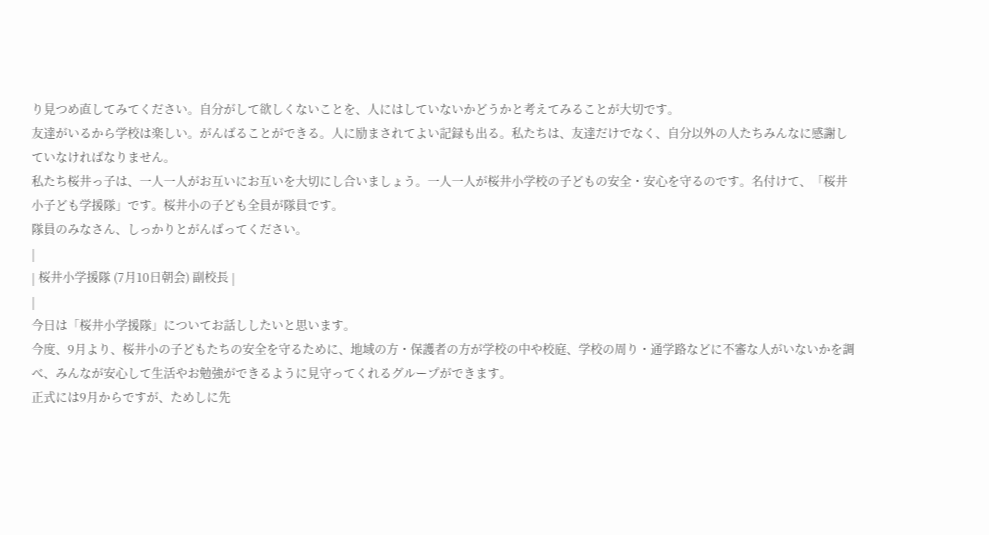り見つめ直してみてください。自分がして欲しくないことを、人にはしていないかどうかと考えてみることが大切です。
友達がいるから学校は楽しい。がんばることができる。人に励まされてよい記録も出る。私たちは、友達だけでなく、自分以外の人たちみんなに感謝していなければなりません。
私たち桜井っ子は、一人一人がお互いにお互いを大切にし合いましょう。一人一人が桜井小学校の子どもの安全・安心を守るのです。名付けて、「桜井小子ども学援隊」です。桜井小の子ども全員が隊員です。
隊員のみなさん、しっかりとがんばってください。
|
| 桜井小学援隊 (7月10日朝会) 副校長 |
|
今日は「桜井小学援隊」についてお話ししたいと思います。
今度、9月より、桜井小の子どもたちの安全を守るために、地域の方・保護者の方が学校の中や校庭、学校の周り・通学路などに不審な人がいないかを調べ、みんなが安心して生活やお勉強ができるように見守ってくれるグループができます。
正式には9月からですが、ためしに先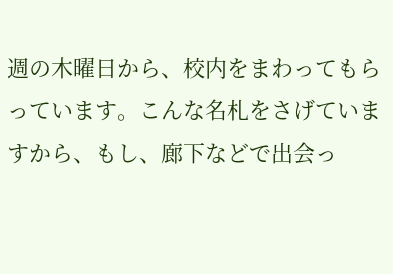週の木曜日から、校内をまわってもらっています。こんな名札をさげていますから、もし、廊下などで出会っ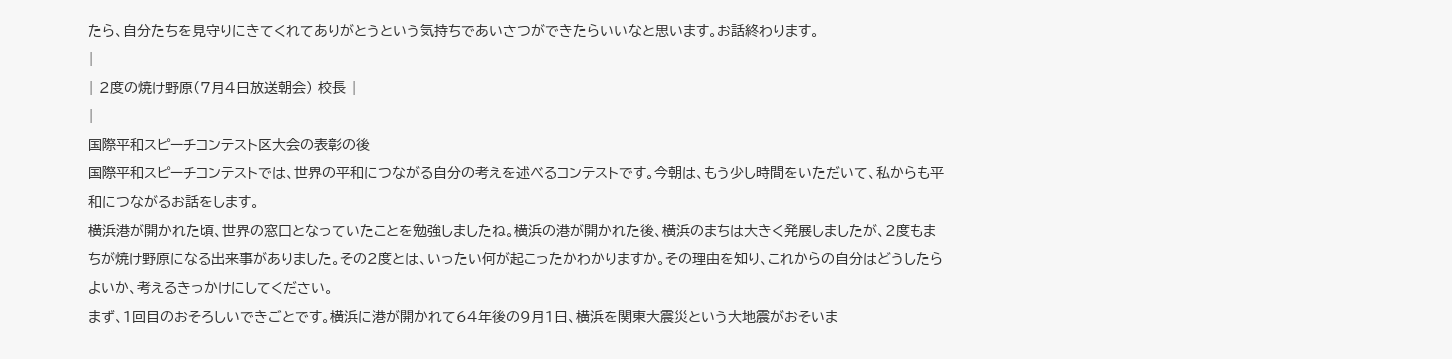たら、自分たちを見守りにきてくれてありがとうという気持ちであいさつができたらいいなと思います。お話終わります。
|
| 2度の焼け野原(7月4日放送朝会) 校長 |
|
国際平和スピーチコンテスト区大会の表彰の後
国際平和スピーチコンテストでは、世界の平和につながる自分の考えを述べるコンテストです。今朝は、もう少し時間をいただいて、私からも平和につながるお話をします。
横浜港が開かれた頃、世界の窓口となっていたことを勉強しましたね。横浜の港が開かれた後、横浜のまちは大きく発展しましたが、2度もまちが焼け野原になる出来事がありました。その2度とは、いったい何が起こったかわかりますか。その理由を知り、これからの自分はどうしたらよいか、考えるきっかけにしてください。
まず、1回目のおそろしいできごとです。横浜に港が開かれて64年後の9月1日、横浜を関東大震災という大地震がおそいま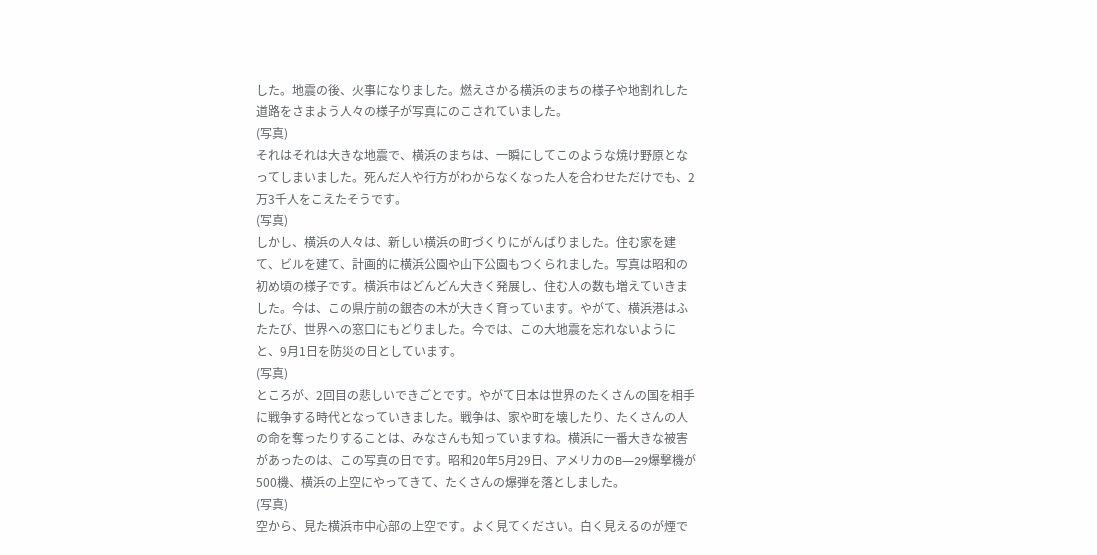した。地震の後、火事になりました。燃えさかる横浜のまちの様子や地割れした道路をさまよう人々の様子が写真にのこされていました。
(写真)
それはそれは大きな地震で、横浜のまちは、一瞬にしてこのような焼け野原となってしまいました。死んだ人や行方がわからなくなった人を合わせただけでも、2万3千人をこえたそうです。
(写真)
しかし、横浜の人々は、新しい横浜の町づくりにがんばりました。住む家を建て、ビルを建て、計画的に横浜公園や山下公園もつくられました。写真は昭和の初め頃の様子です。横浜市はどんどん大きく発展し、住む人の数も増えていきました。今は、この県庁前の銀杏の木が大きく育っています。やがて、横浜港はふたたび、世界への窓口にもどりました。今では、この大地震を忘れないようにと、9月1日を防災の日としています。
(写真)
ところが、2回目の悲しいできごとです。やがて日本は世界のたくさんの国を相手に戦争する時代となっていきました。戦争は、家や町を壊したり、たくさんの人の命を奪ったりすることは、みなさんも知っていますね。横浜に一番大きな被害があったのは、この写真の日です。昭和20年5月29日、アメリカのB―29爆撃機が500機、横浜の上空にやってきて、たくさんの爆弾を落としました。
(写真)
空から、見た横浜市中心部の上空です。よく見てください。白く見えるのが煙で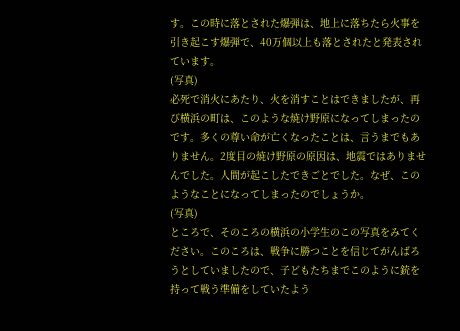す。この時に落とされた爆弾は、地上に落ちたら火事を引き起こす爆弾で、40万個以上も落とされたと発表されています。
(写真)
必死で消火にあたり、火を消すことはできましたが、再び横浜の町は、このような焼け野原になってしまったのです。多くの尊い命が亡くなったことは、言うまでもありません。2度目の焼け野原の原因は、地震ではありませんでした。人間が起こしたできごとでした。なぜ、このようなことになってしまったのでしょうか。
(写真)
ところで、そのころの横浜の小学生のこの写真をみてください。このころは、戦争に勝つことを信じてがんばろうとしていましたので、子どもたちまでこのように銃を持って戦う準備をしていたよう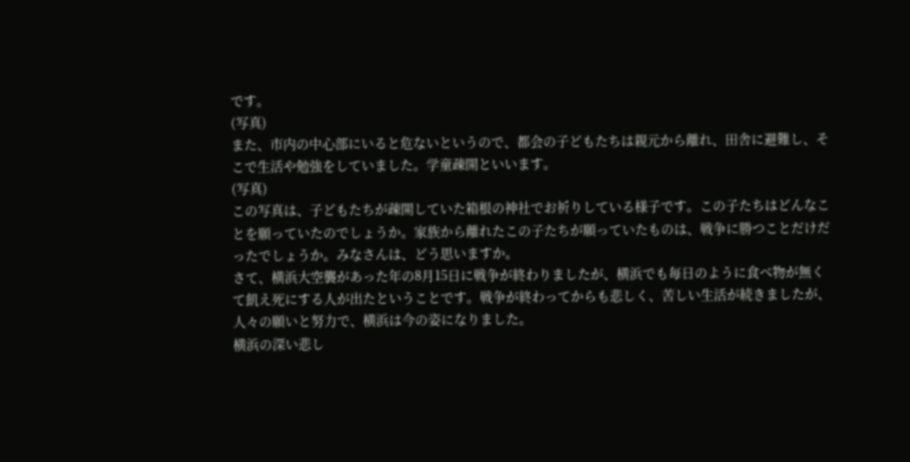です。
(写真)
また、市内の中心部にいると危ないというので、都会の子どもたちは親元から離れ、田舎に避難し、そこで生活や勉強をしていました。学童疎開といいます。
(写真)
この写真は、子どもたちが疎開していた箱根の神社でお祈りしている様子です。この子たちはどんなことを願っていたのでしょうか。家族から離れたこの子たちが願っていたものは、戦争に勝つことだけだったでしょうか。みなさんは、どう思いますか。
さて、横浜大空襲があった年の8月15日に戦争が終わりましたが、横浜でも毎日のように食べ物が無くて飢え死にする人が出たということです。戦争が終わってからも悲しく、苦しい生活が続きましたが、人々の願いと努力で、横浜は今の姿になりました。
横浜の深い悲し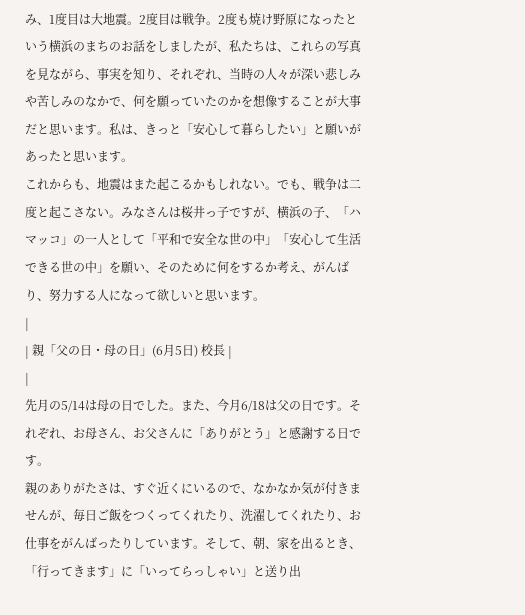み、1度目は大地震。2度目は戦争。2度も焼け野原になったという横浜のまちのお話をしましたが、私たちは、これらの写真を見ながら、事実を知り、それぞれ、当時の人々が深い悲しみや苦しみのなかで、何を願っていたのかを想像することが大事だと思います。私は、きっと「安心して暮らしたい」と願いがあったと思います。
これからも、地震はまた起こるかもしれない。でも、戦争は二度と起こさない。みなさんは桜井っ子ですが、横浜の子、「ハマッコ」の一人として「平和で安全な世の中」「安心して生活できる世の中」を願い、そのために何をするか考え、がんばり、努力する人になって欲しいと思います。
|
| 親「父の日・母の日」(6月5日) 校長 |
|
先月の5/14は母の日でした。また、今月6/18は父の日です。それぞれ、お母さん、お父さんに「ありがとう」と感謝する日です。
親のありがたさは、すぐ近くにいるので、なかなか気が付きませんが、毎日ご飯をつくってくれたり、洗濯してくれたり、お仕事をがんばったりしています。そして、朝、家を出るとき、「行ってきます」に「いってらっしゃい」と送り出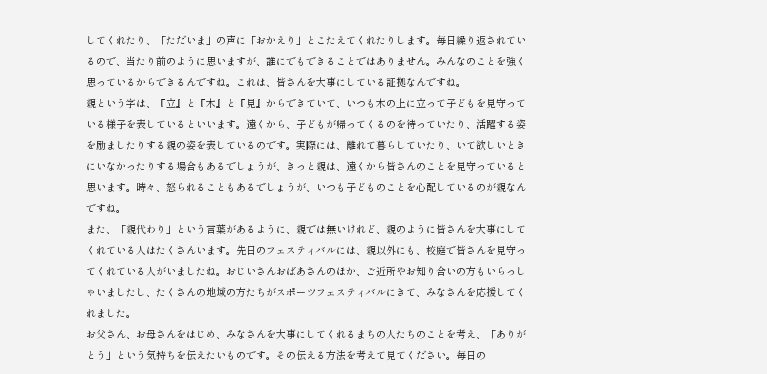してくれたり、「ただいま」の声に「おかえり」とこたえてくれたりします。毎日繰り返されているので、当たり前のように思いますが、誰にでもできることではありません。みんなのことを強く思っているからできるんですね。これは、皆さんを大事にしている証拠なんですね。
親という字は、『立』と『木』と『見』からできていて、いつも木の上に立って子どもを見守っている様子を表しているといいます。遠くから、子どもが帰ってくるのを待っていたり、活躍する姿を励ましたりする親の姿を表しているのです。実際には、離れて暮らしていたり、いて欲しいときにいなかったりする場合もあるでしょうが、きっと親は、遠くから皆さんのことを見守っていると思います。時々、怒られることもあるでしょうが、いつも子どものことを心配しているのが親なんですね。
また、「親代わり」という言葉があるように、親では無いけれど、親のように皆さんを大事にしてくれている人はたくさんいます。先日のフェスティバルには、親以外にも、校庭で皆さんを見守ってくれている人がいましたね。おじいさんおばあさんのほか、ご近所やお知り合いの方もいらっしゃいましたし、たくさんの地域の方たちがスポーツフェスティバルにきて、みなさんを応援してくれました。
お父さん、お母さんをはじめ、みなさんを大事にしてくれるまちの人たちのことを考え、「ありがとう」という気持ちを伝えたいものです。その伝える方法を考えて見てください。毎日の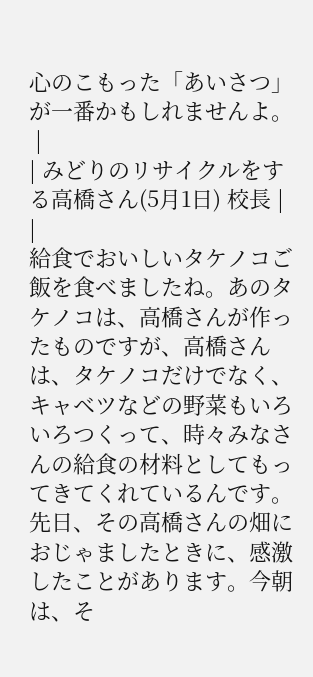心のこもった「あいさつ」が一番かもしれませんよ。
 |
| みどりのリサイクルをする高橋さん(5月1日) 校長 |
|
給食でおいしいタケノコご飯を食べましたね。あのタケノコは、高橋さんが作ったものですが、高橋さんは、タケノコだけでなく、キャベツなどの野菜もいろいろつくって、時々みなさんの給食の材料としてもってきてくれているんです。
先日、その高橋さんの畑におじゃましたときに、感激したことがあります。今朝は、そ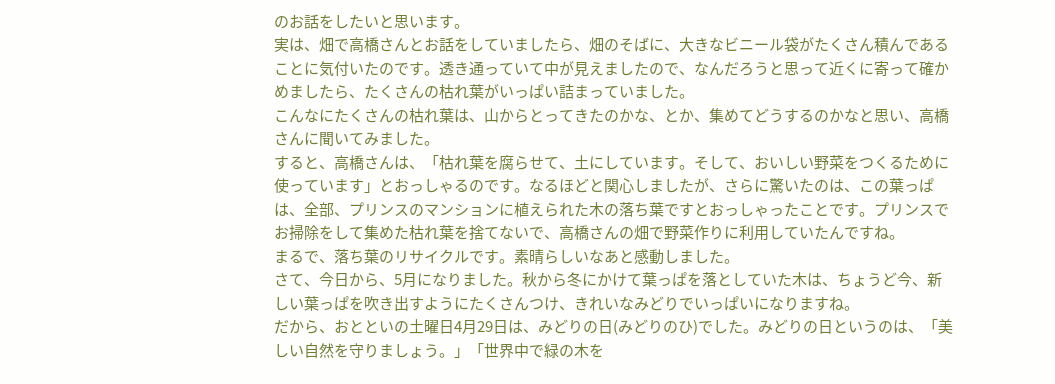のお話をしたいと思います。
実は、畑で高橋さんとお話をしていましたら、畑のそばに、大きなビニール袋がたくさん積んであることに気付いたのです。透き通っていて中が見えましたので、なんだろうと思って近くに寄って確かめましたら、たくさんの枯れ葉がいっぱい詰まっていました。
こんなにたくさんの枯れ葉は、山からとってきたのかな、とか、集めてどうするのかなと思い、高橋さんに聞いてみました。
すると、高橋さんは、「枯れ葉を腐らせて、土にしています。そして、おいしい野菜をつくるために使っています」とおっしゃるのです。なるほどと関心しましたが、さらに驚いたのは、この葉っぱは、全部、プリンスのマンションに植えられた木の落ち葉ですとおっしゃったことです。プリンスでお掃除をして集めた枯れ葉を捨てないで、高橋さんの畑で野菜作りに利用していたんですね。
まるで、落ち葉のリサイクルです。素晴らしいなあと感動しました。
さて、今日から、5月になりました。秋から冬にかけて葉っぱを落としていた木は、ちょうど今、新しい葉っぱを吹き出すようにたくさんつけ、きれいなみどりでいっぱいになりますね。
だから、おとといの土曜日4月29日は、みどりの日(みどりのひ)でした。みどりの日というのは、「美しい自然を守りましょう。」「世界中で緑の木を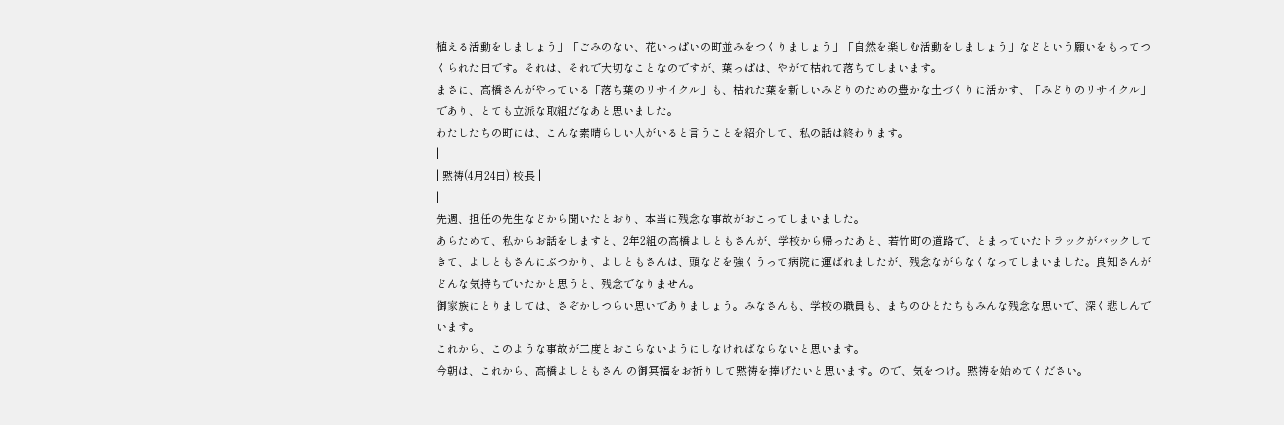植える活動をしましょう」「ごみのない、花いっぱいの町並みをつくりましょう」「自然を楽しむ活動をしましょう」などという願いをもってつくられた日です。それは、それで大切なことなのですが、葉っぱは、やがて枯れて落ちてしまいます。
まさに、高橋さんがやっている「落ち葉のリサイクル」も、枯れた葉を新しいみどりのための豊かな土づくりに活かす、「みどりのリサイクル」であり、とても立派な取組だなあと思いました。
わたしたちの町には、こんな素晴らしい人がいると言うことを紹介して、私の話は終わります。
|
| 黙祷(4月24日) 校長 |
|
先週、担任の先生などから聞いたとおり、本当に残念な事故がおこってしまいました。
あらためて、私からお話をしますと、2年2組の高橋よしともさんが、学校から帰ったあと、若竹町の道路で、とまっていたトラックがバックしてきて、よしともさんにぶつかり、よしともさんは、頭などを強くうって病院に運ばれましたが、残念ながらなくなってしまいました。良知さんがどんな気持ちでいたかと思うと、残念でなりません。
御家族にとりましては、さぞかしつらい思いでありましょう。みなさんも、学校の職員も、まちのひとたちもみんな残念な思いで、深く悲しんでいます。
これから、このような事故が二度とおこらないようにしなければならないと思います。
今朝は、これから、高橋よしともさん の御冥福をお祈りして黙祷を捧げたいと思います。ので、気をつけ。黙祷を始めてください。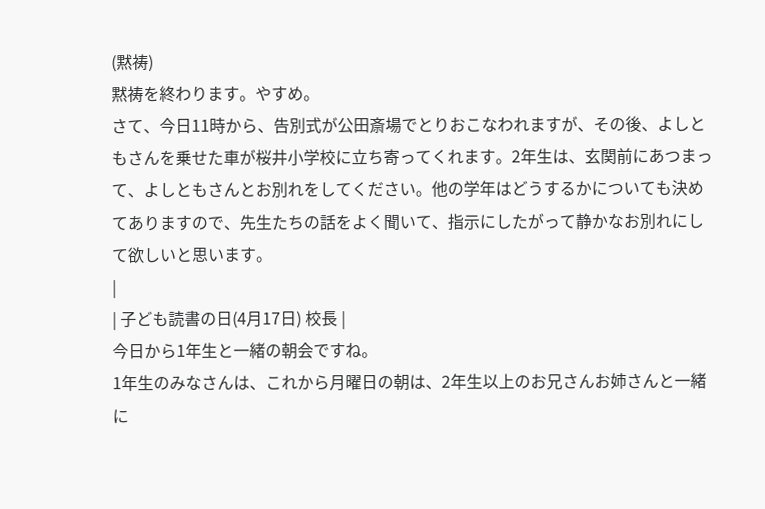(黙祷)
黙祷を終わります。やすめ。
さて、今日11時から、告別式が公田斎場でとりおこなわれますが、その後、よしともさんを乗せた車が桜井小学校に立ち寄ってくれます。2年生は、玄関前にあつまって、よしともさんとお別れをしてください。他の学年はどうするかについても決めてありますので、先生たちの話をよく聞いて、指示にしたがって静かなお別れにして欲しいと思います。
|
| 子ども読書の日(4月17日) 校長 |
今日から1年生と一緒の朝会ですね。
1年生のみなさんは、これから月曜日の朝は、2年生以上のお兄さんお姉さんと一緒に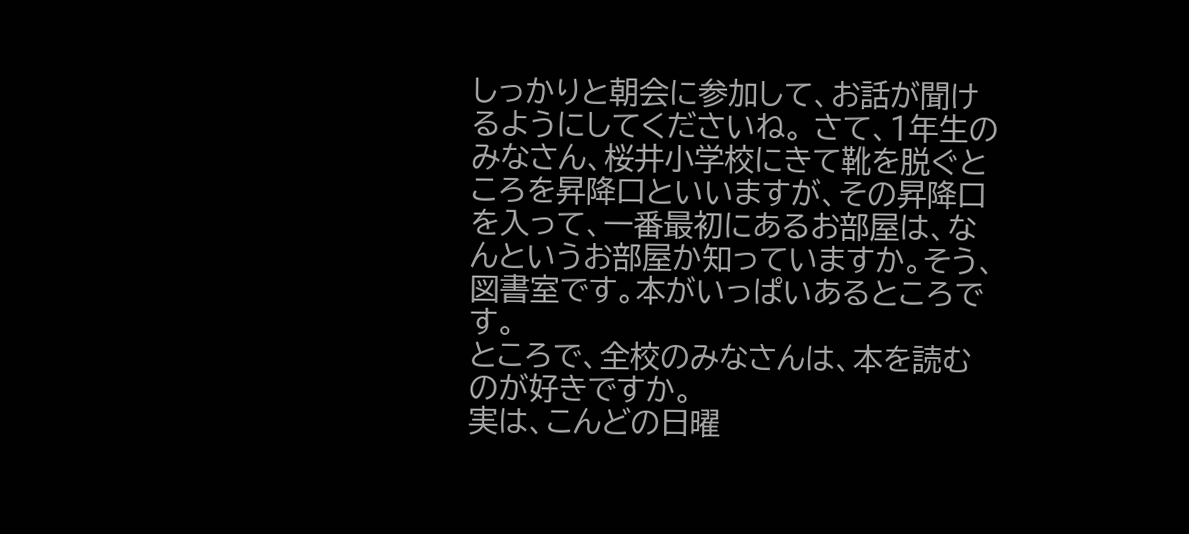しっかりと朝会に参加して、お話が聞けるようにしてくださいね。 さて、1年生のみなさん、桜井小学校にきて靴を脱ぐところを昇降口といいますが、その昇降口を入って、一番最初にあるお部屋は、なんというお部屋か知っていますか。そう、図書室です。本がいっぱいあるところです。
ところで、全校のみなさんは、本を読むのが好きですか。
実は、こんどの日曜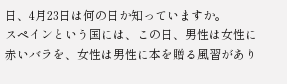日、4月23日は何の日か知っていますか。
スペインという国には、この日、男性は女性に赤いバラを、女性は男性に本を贈る風習があり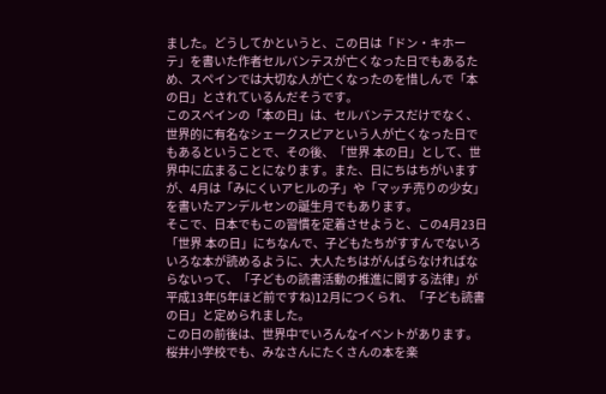ました。どうしてかというと、この日は「ドン・キホーテ」を書いた作者セルバンテスが亡くなった日でもあるため、スペインでは大切な人が亡くなったのを惜しんで「本の日」とされているんだそうです。
このスペインの「本の日」は、セルバンテスだけでなく、世界的に有名なシェークスピアという人が亡くなった日でもあるということで、その後、「世界 本の日」として、世界中に広まることになります。また、日にちはちがいますが、4月は「みにくいアヒルの子」や「マッチ売りの少女」を書いたアンデルセンの誕生月でもあります。
そこで、日本でもこの習慣を定着させようと、この4月23日「世界 本の日」にちなんで、子どもたちがすすんでないろいろな本が読めるように、大人たちはがんばらなければならないって、「子どもの読書活動の推進に関する法律」が平成13年(5年ほど前ですね)12月につくられ、「子ども読書の日」と定められました。
この日の前後は、世界中でいろんなイベントがあります。桜井小学校でも、みなさんにたくさんの本を楽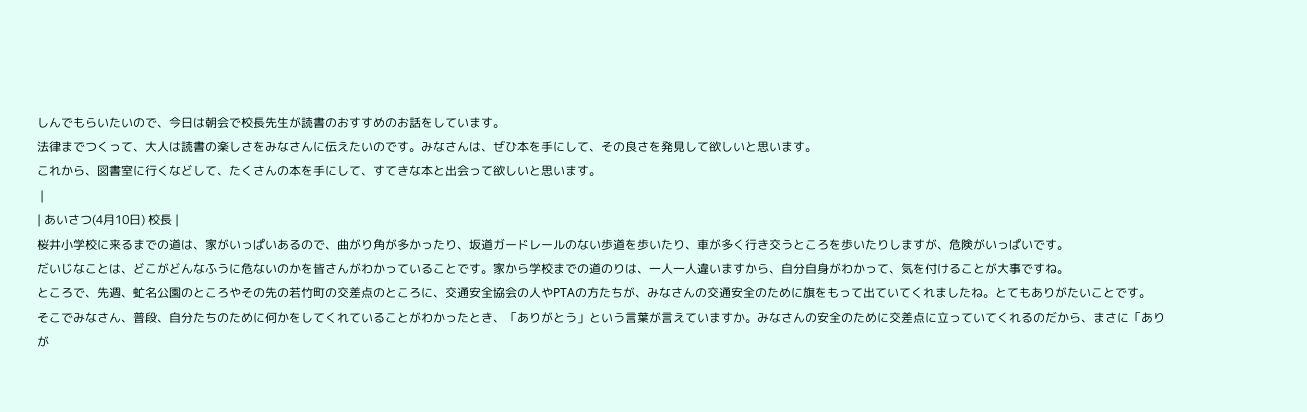しんでもらいたいので、今日は朝会で校長先生が読書のおすすめのお話をしています。
法律までつくって、大人は読書の楽しさをみなさんに伝えたいのです。みなさんは、ぜひ本を手にして、その良さを発見して欲しいと思います。
これから、図書室に行くなどして、たくさんの本を手にして、すてきな本と出会って欲しいと思います。
 |
| あいさつ(4月10日) 校長 |
桜井小学校に来るまでの道は、家がいっぱいあるので、曲がり角が多かったり、坂道ガードレールのない歩道を歩いたり、車が多く行き交うところを歩いたりしますが、危険がいっぱいです。
だいじなことは、どこがどんなふうに危ないのかを皆さんがわかっていることです。家から学校までの道のりは、一人一人違いますから、自分自身がわかって、気を付けることが大事ですね。
ところで、先週、虻名公園のところやその先の若竹町の交差点のところに、交通安全協会の人やPTAの方たちが、みなさんの交通安全のために旗をもって出ていてくれましたね。とてもありがたいことです。
そこでみなさん、普段、自分たちのために何かをしてくれていることがわかったとき、「ありがとう」という言葉が言えていますか。みなさんの安全のために交差点に立っていてくれるのだから、まさに「ありが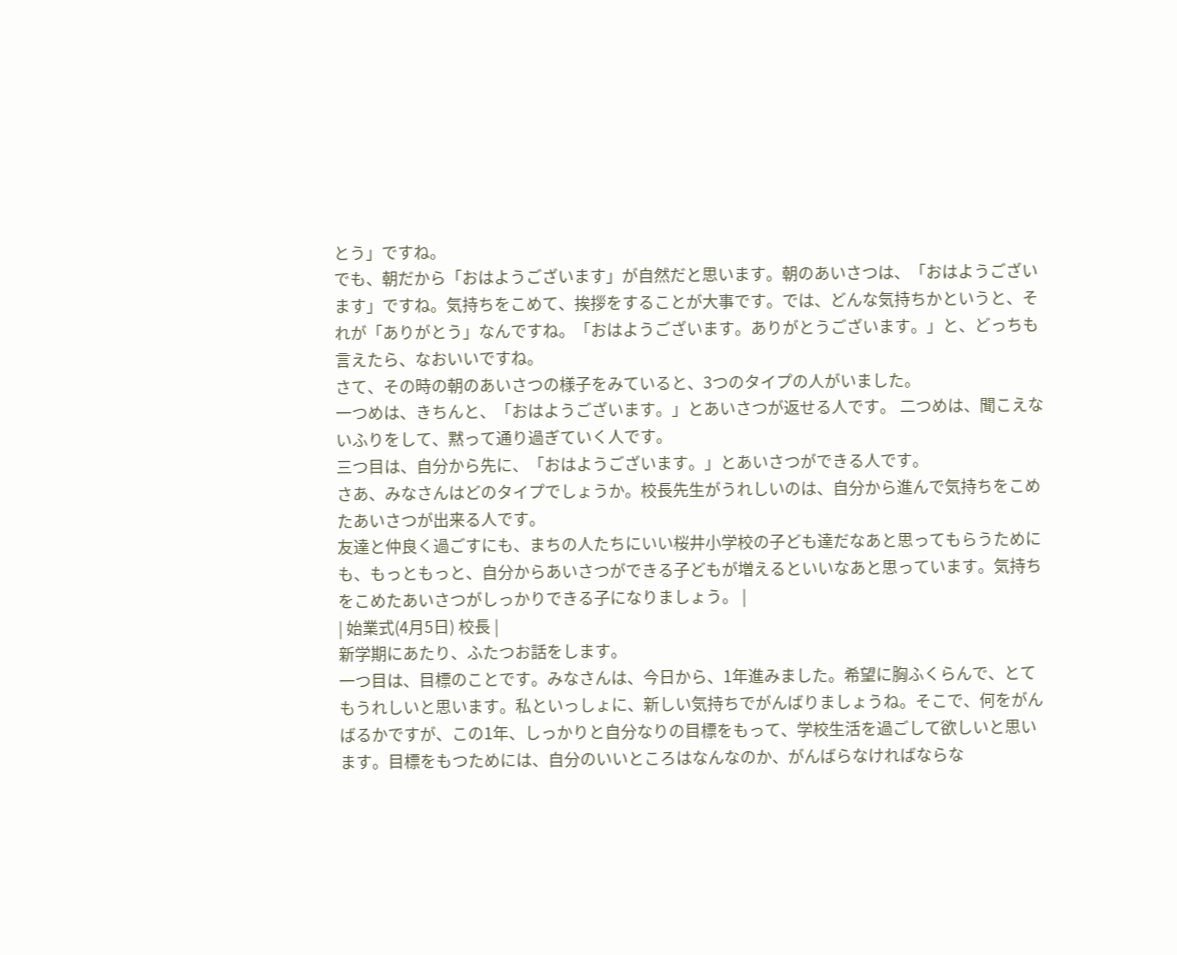とう」ですね。
でも、朝だから「おはようございます」が自然だと思います。朝のあいさつは、「おはようございます」ですね。気持ちをこめて、挨拶をすることが大事です。では、どんな気持ちかというと、それが「ありがとう」なんですね。「おはようございます。ありがとうございます。」と、どっちも言えたら、なおいいですね。
さて、その時の朝のあいさつの様子をみていると、3つのタイプの人がいました。
一つめは、きちんと、「おはようございます。」とあいさつが返せる人です。 二つめは、聞こえないふりをして、黙って通り過ぎていく人です。
三つ目は、自分から先に、「おはようございます。」とあいさつができる人です。
さあ、みなさんはどのタイプでしょうか。校長先生がうれしいのは、自分から進んで気持ちをこめたあいさつが出来る人です。
友達と仲良く過ごすにも、まちの人たちにいい桜井小学校の子ども達だなあと思ってもらうためにも、もっともっと、自分からあいさつができる子どもが増えるといいなあと思っています。気持ちをこめたあいさつがしっかりできる子になりましょう。 |
| 始業式(4月5日) 校長 |
新学期にあたり、ふたつお話をします。
一つ目は、目標のことです。みなさんは、今日から、1年進みました。希望に胸ふくらんで、とてもうれしいと思います。私といっしょに、新しい気持ちでがんばりましょうね。そこで、何をがんばるかですが、この1年、しっかりと自分なりの目標をもって、学校生活を過ごして欲しいと思います。目標をもつためには、自分のいいところはなんなのか、がんばらなければならな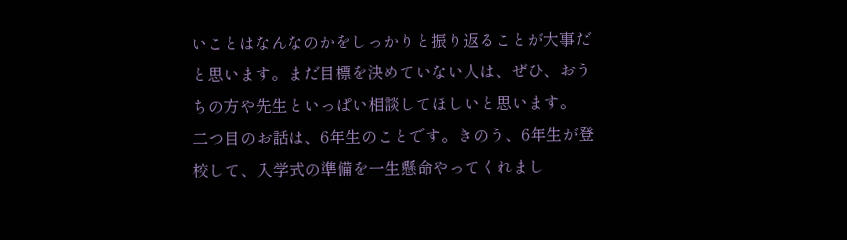いことはなんなのかをしっかりと振り返ることが大事だと思います。まだ目標を決めていない人は、ぜひ、おうちの方や先生といっぱい相談してほしいと思います。
二つ目のお話は、6年生のことです。きのう、6年生が登校して、入学式の準備を一生懸命やってくれまし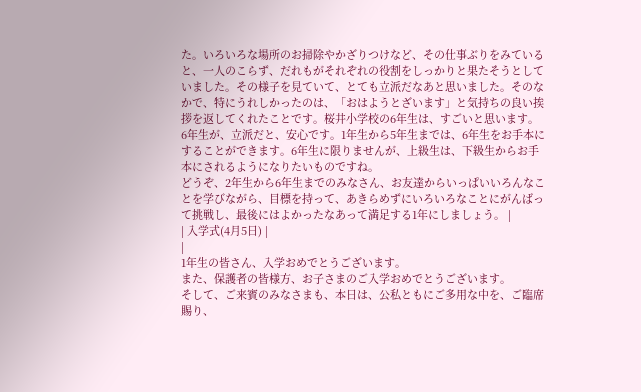た。いろいろな場所のお掃除やかざりつけなど、その仕事ぶりをみていると、一人のこらず、だれもがそれぞれの役割をしっかりと果たそうとしていました。その様子を見ていて、とても立派だなあと思いました。そのなかで、特にうれしかったのは、「おはようとざいます」と気持ちの良い挨拶を返してくれたことです。桜井小学校の6年生は、すごいと思います。
6年生が、立派だと、安心です。1年生から5年生までは、6年生をお手本にすることができます。6年生に限りませんが、上級生は、下級生からお手本にされるようになりたいものですね。
どうぞ、2年生から6年生までのみなさん、お友達からいっぱいいろんなことを学びながら、目標を持って、あきらめずにいろいろなことにがんばって挑戦し、最後にはよかったなあって満足する1年にしましょう。 |
| 入学式(4月5日) |
|
1年生の皆さん、入学おめでとうございます。
また、保護者の皆様方、お子さまのご入学おめでとうございます。
そして、ご来賓のみなさまも、本日は、公私ともにご多用な中を、ご臨席賜り、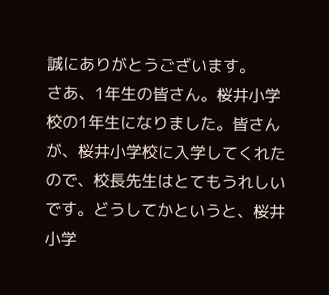誠にありがとうございます。
さあ、1年生の皆さん。桜井小学校の1年生になりました。皆さんが、桜井小学校に入学してくれたので、校長先生はとてもうれしいです。どうしてかというと、桜井小学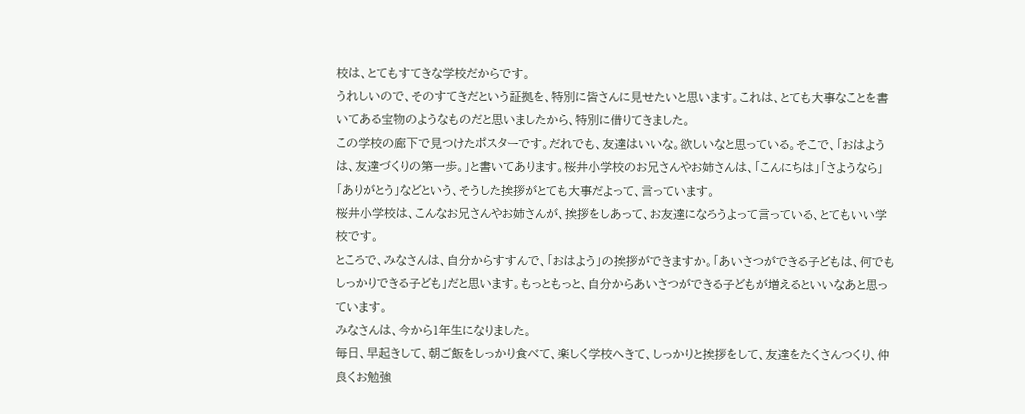校は、とてもすてきな学校だからです。
うれしいので、そのすてきだという証拠を、特別に皆さんに見せたいと思います。これは、とても大事なことを書いてある宝物のようなものだと思いましたから、特別に借りてきました。
この学校の廊下で見つけたポスターです。だれでも、友達はいいな。欲しいなと思っている。そこで、「おはようは、友達づくりの第一歩。」と書いてあります。桜井小学校のお兄さんやお姉さんは、「こんにちは」「さようなら」「ありがとう」などという、そうした挨拶がとても大事だよって、言っています。
桜井小学校は、こんなお兄さんやお姉さんが、挨拶をしあって、お友達になろうよって言っている、とてもいい学校です。
ところで、みなさんは、自分からすすんで、「おはよう」の挨拶ができますか。「あいさつができる子どもは、何でもしっかりできる子ども」だと思います。もっともっと、自分からあいさつができる子どもが増えるといいなあと思っています。
みなさんは、今から1年生になりました。
毎日、早起きして、朝ご飯をしっかり食べて、楽しく学校へきて、しっかりと挨拶をして、友達をたくさんつくり、仲良くお勉強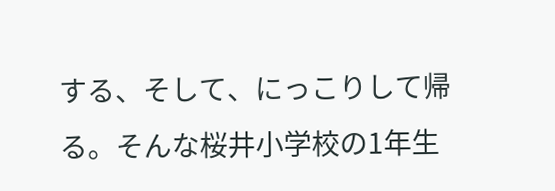する、そして、にっこりして帰る。そんな桜井小学校の1年生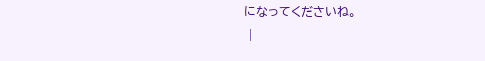になってくださいね。
 |